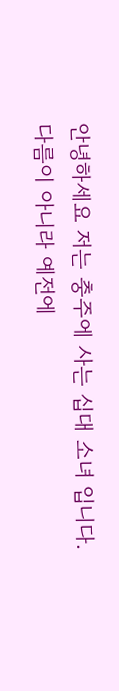안녕하세요 저는 충주에 사는 십대 소녀 입니다.
다름이 아니라 예전에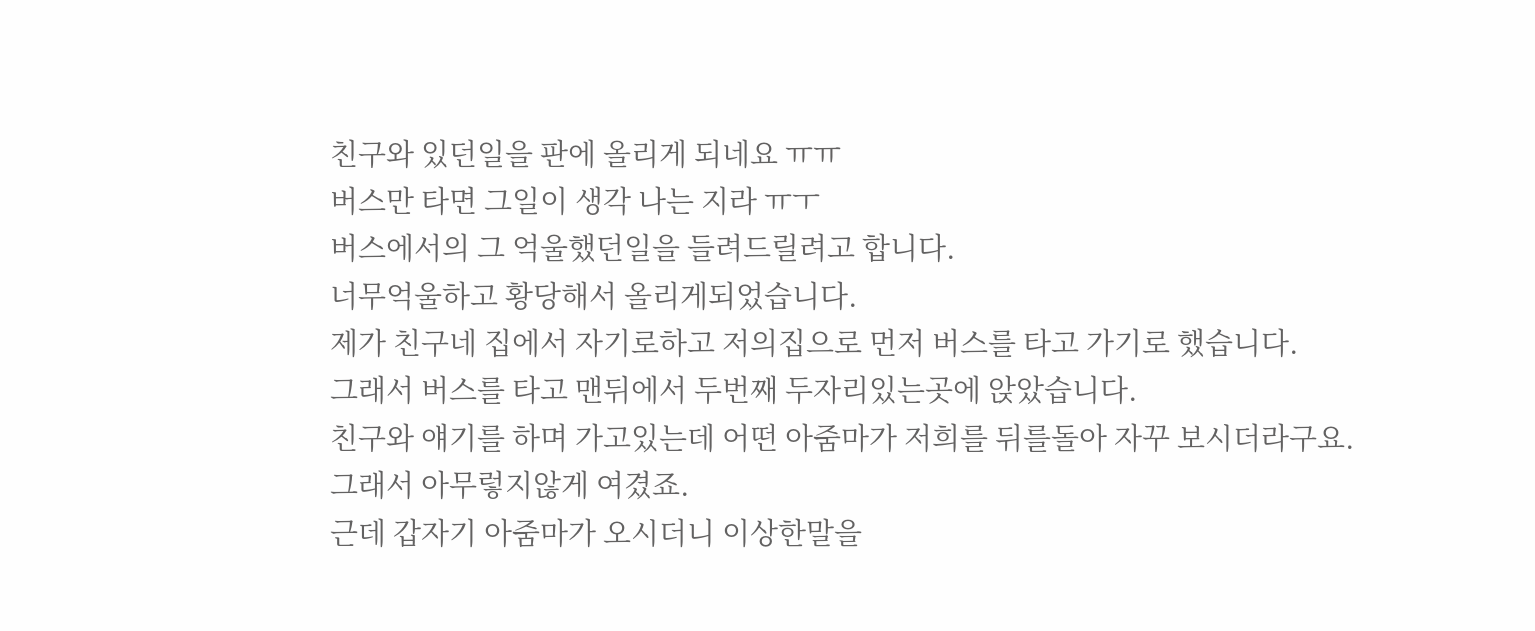친구와 있던일을 판에 올리게 되네요 ㅠㅠ
버스만 타면 그일이 생각 나는 지라 ㅠㅜ
버스에서의 그 억울했던일을 들려드릴려고 합니다.
너무억울하고 황당해서 올리게되었습니다.
제가 친구네 집에서 자기로하고 저의집으로 먼저 버스를 타고 가기로 했습니다.
그래서 버스를 타고 맨뒤에서 두번째 두자리있는곳에 앉았습니다.
친구와 얘기를 하며 가고있는데 어떤 아줌마가 저희를 뒤를돌아 자꾸 보시더라구요.
그래서 아무렇지않게 여겼죠.
근데 갑자기 아줌마가 오시더니 이상한말을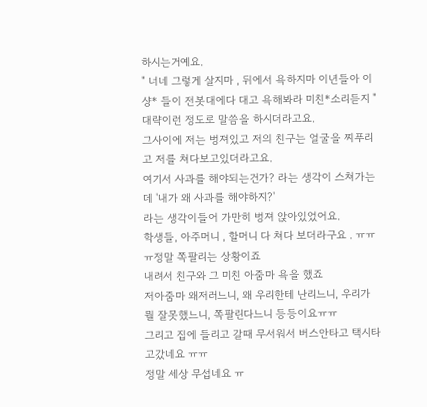하시는거예요.
" 너네 그렇게 살지마 , 뒤에서 욕하지마 이년들아 이 샹* 들이 전봇대에다 대고 욕해봐라 미친*소리듣지 "
대략이런 정도로 말씀을 하시더라고요.
그사이에 저는 벙져있고 저의 친구는 얼굴을 찌푸리고 저를 쳐다보고있더라고요.
여기서 사과를 해야되는건가? 라는 생각이 스쳐가는데 '내가 왜 사과를 해야하지?'
라는 생각이들어 가만히 벙져 앉아있었어요.
학생들, 아주머니 , 할머니 다 쳐다 보더라구요 . ㅠㅠㅠ정말 쪽팔리는 상황이죠
내려서 친구와 그 미친 아줌마 욕을 했죠
저아줌마 왜저러느니, 왜 우리한테 난리느니, 우리가 뭘 잘못했느니, 쪽팔린다느니 등등이요ㅠㅠ
그리고 집에 들리고 갈때 무서워서 버스안타고 택시타고갔네요 ㅠㅠ
정말 세상 무섭네요 ㅠ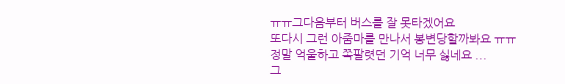ㅠㅠ그다음부터 버스를 잘 못타겠어요
또다시 그런 아줌마를 만나서 봉변당할까봐요 ㅠㅠ
정말 억울하고 쪽팔렷던 기억 너무 싫네요 ...
그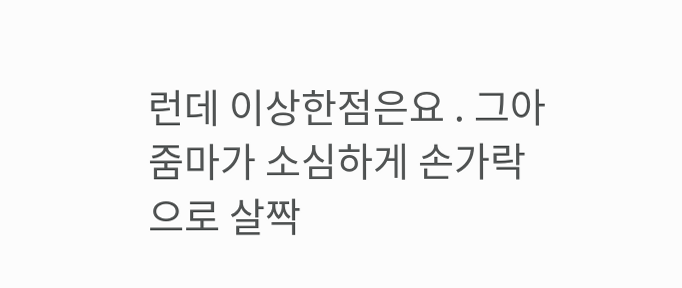런데 이상한점은요 . 그아줌마가 소심하게 손가락으로 살짝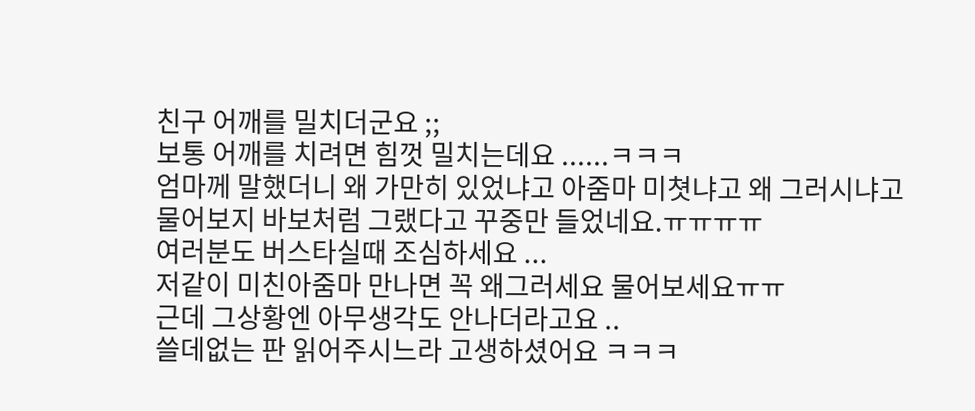친구 어깨를 밀치더군요 ;;
보통 어깨를 치려면 힘껏 밀치는데요 ......ㅋㅋㅋ
엄마께 말했더니 왜 가만히 있었냐고 아줌마 미쳣냐고 왜 그러시냐고 물어보지 바보처럼 그랬다고 꾸중만 들었네요.ㅠㅠㅠㅠ
여러분도 버스타실때 조심하세요 ...
저같이 미친아줌마 만나면 꼭 왜그러세요 물어보세요ㅠㅠ
근데 그상황엔 아무생각도 안나더라고요 ..
쓸데없는 판 읽어주시느라 고생하셨어요 ㅋㅋㅋ